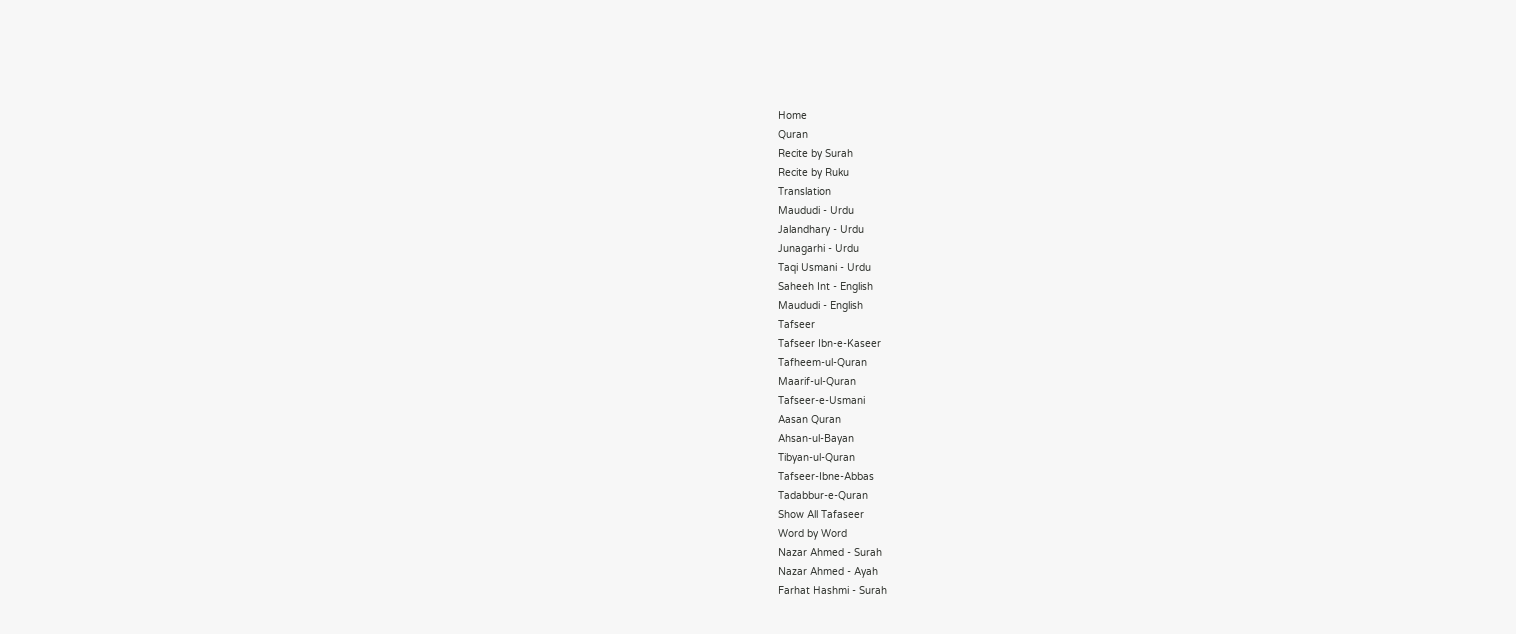Home
Quran
Recite by Surah
Recite by Ruku
Translation
Maududi - Urdu
Jalandhary - Urdu
Junagarhi - Urdu
Taqi Usmani - Urdu
Saheeh Int - English
Maududi - English
Tafseer
Tafseer Ibn-e-Kaseer
Tafheem-ul-Quran
Maarif-ul-Quran
Tafseer-e-Usmani
Aasan Quran
Ahsan-ul-Bayan
Tibyan-ul-Quran
Tafseer-Ibne-Abbas
Tadabbur-e-Quran
Show All Tafaseer
Word by Word
Nazar Ahmed - Surah
Nazar Ahmed - Ayah
Farhat Hashmi - Surah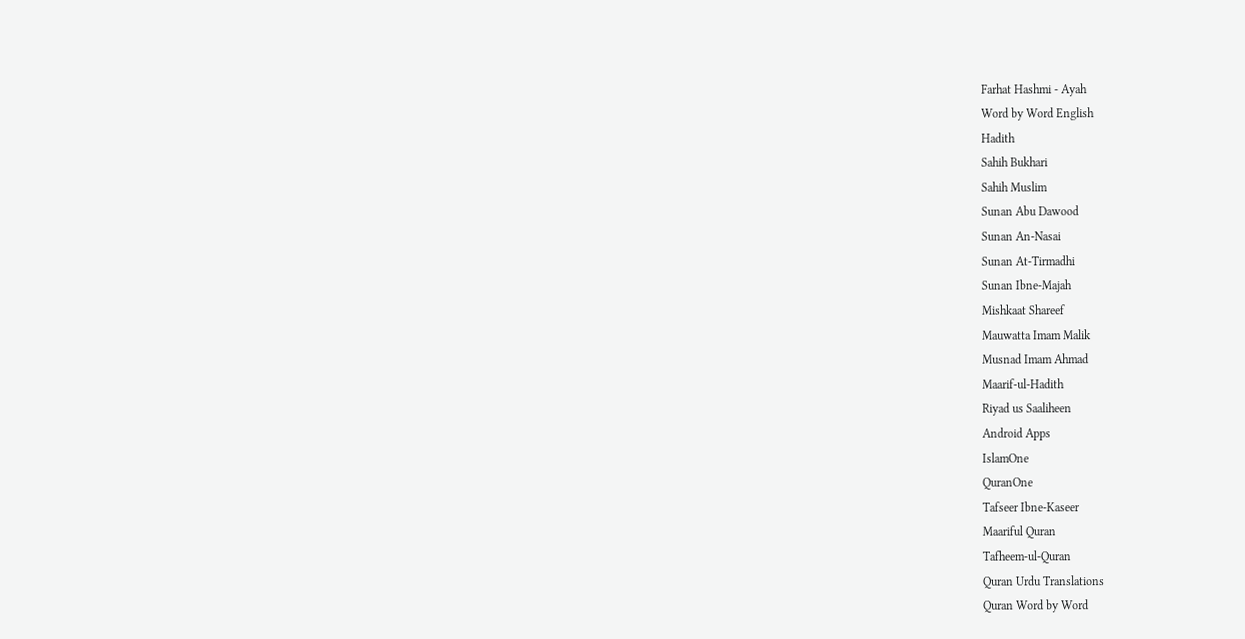Farhat Hashmi - Ayah
Word by Word English
Hadith
Sahih Bukhari
Sahih Muslim
Sunan Abu Dawood
Sunan An-Nasai
Sunan At-Tirmadhi
Sunan Ibne-Majah
Mishkaat Shareef
Mauwatta Imam Malik
Musnad Imam Ahmad
Maarif-ul-Hadith
Riyad us Saaliheen
Android Apps
IslamOne
QuranOne
Tafseer Ibne-Kaseer
Maariful Quran
Tafheem-ul-Quran
Quran Urdu Translations
Quran Word by Word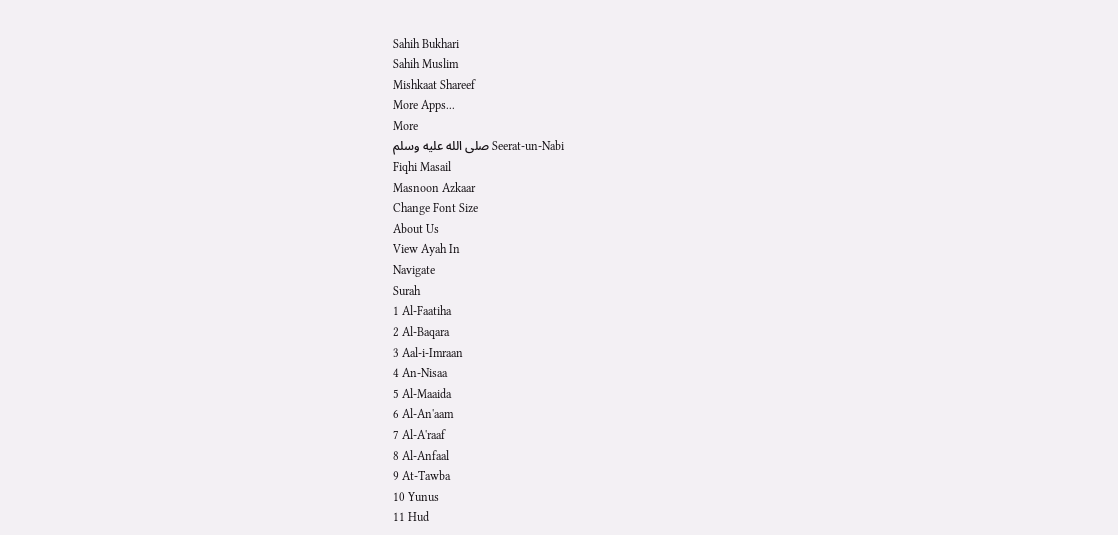Sahih Bukhari
Sahih Muslim
Mishkaat Shareef
More Apps...
More
Seerat-un-Nabi صلى الله عليه وسلم
Fiqhi Masail
Masnoon Azkaar
Change Font Size
About Us
View Ayah In
Navigate
Surah
1 Al-Faatiha
2 Al-Baqara
3 Aal-i-Imraan
4 An-Nisaa
5 Al-Maaida
6 Al-An'aam
7 Al-A'raaf
8 Al-Anfaal
9 At-Tawba
10 Yunus
11 Hud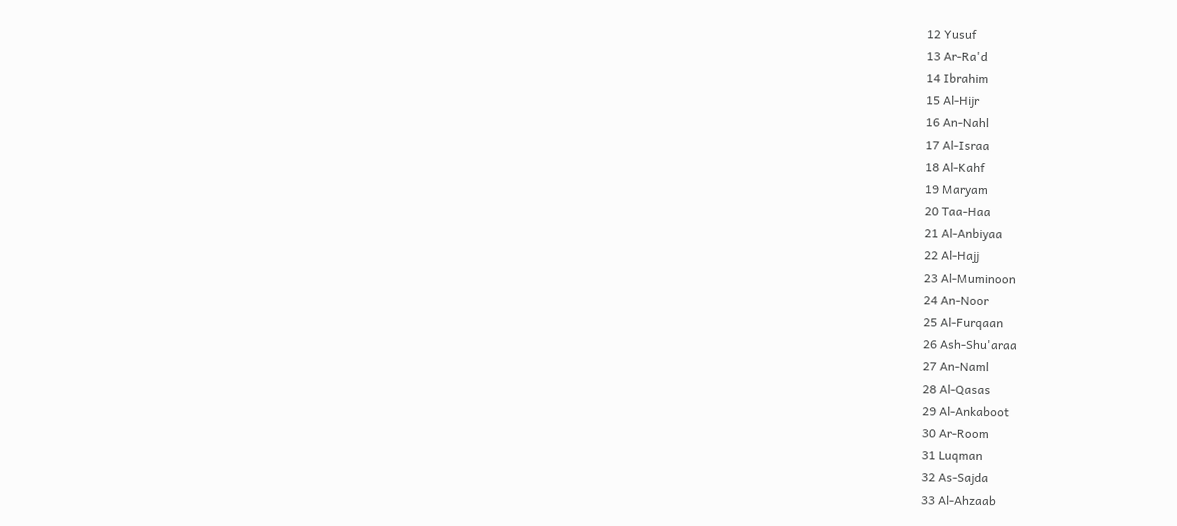12 Yusuf
13 Ar-Ra'd
14 Ibrahim
15 Al-Hijr
16 An-Nahl
17 Al-Israa
18 Al-Kahf
19 Maryam
20 Taa-Haa
21 Al-Anbiyaa
22 Al-Hajj
23 Al-Muminoon
24 An-Noor
25 Al-Furqaan
26 Ash-Shu'araa
27 An-Naml
28 Al-Qasas
29 Al-Ankaboot
30 Ar-Room
31 Luqman
32 As-Sajda
33 Al-Ahzaab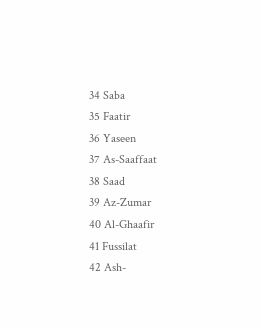34 Saba
35 Faatir
36 Yaseen
37 As-Saaffaat
38 Saad
39 Az-Zumar
40 Al-Ghaafir
41 Fussilat
42 Ash-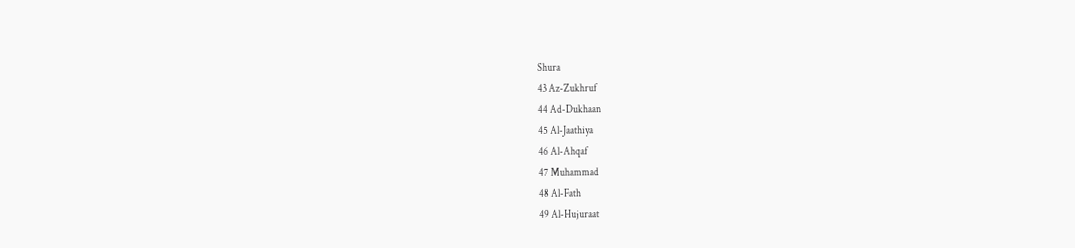Shura
43 Az-Zukhruf
44 Ad-Dukhaan
45 Al-Jaathiya
46 Al-Ahqaf
47 Muhammad
48 Al-Fath
49 Al-Hujuraat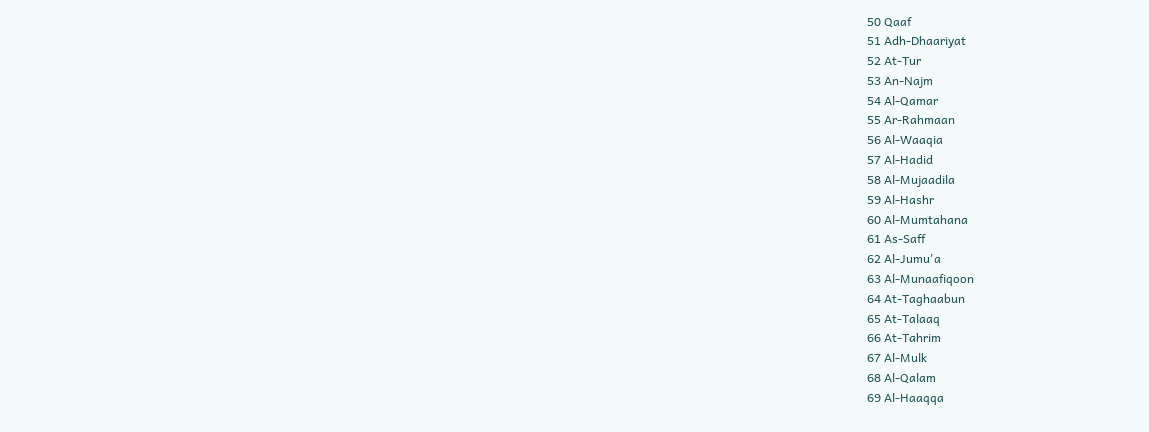50 Qaaf
51 Adh-Dhaariyat
52 At-Tur
53 An-Najm
54 Al-Qamar
55 Ar-Rahmaan
56 Al-Waaqia
57 Al-Hadid
58 Al-Mujaadila
59 Al-Hashr
60 Al-Mumtahana
61 As-Saff
62 Al-Jumu'a
63 Al-Munaafiqoon
64 At-Taghaabun
65 At-Talaaq
66 At-Tahrim
67 Al-Mulk
68 Al-Qalam
69 Al-Haaqqa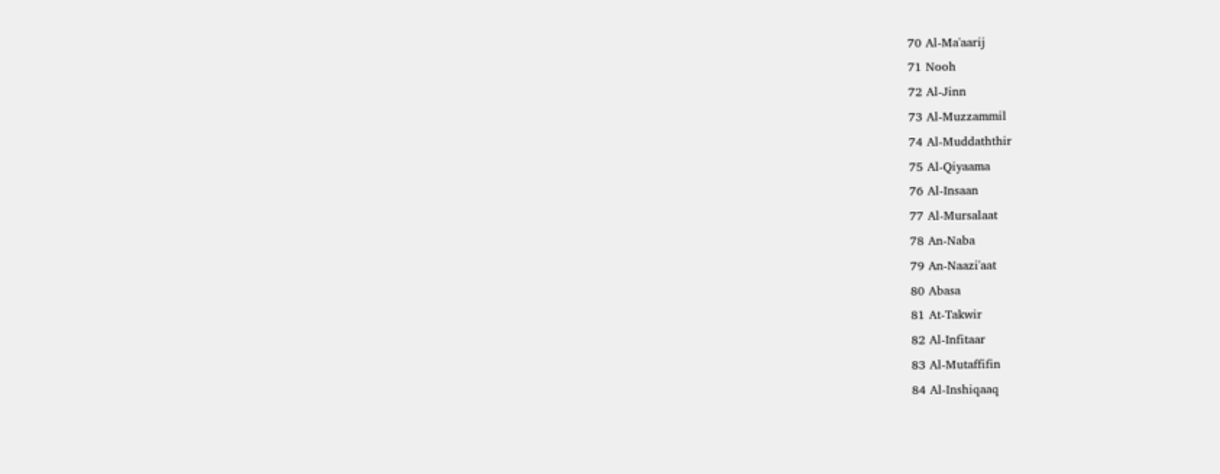70 Al-Ma'aarij
71 Nooh
72 Al-Jinn
73 Al-Muzzammil
74 Al-Muddaththir
75 Al-Qiyaama
76 Al-Insaan
77 Al-Mursalaat
78 An-Naba
79 An-Naazi'aat
80 Abasa
81 At-Takwir
82 Al-Infitaar
83 Al-Mutaffifin
84 Al-Inshiqaaq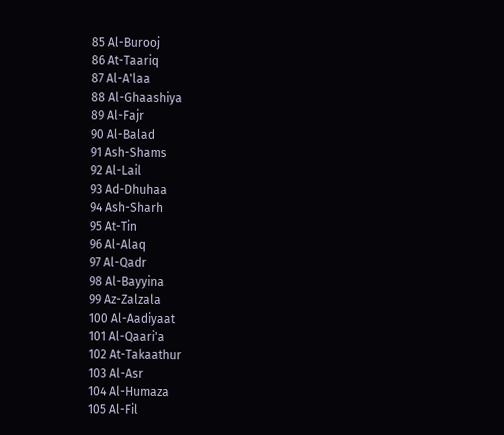85 Al-Burooj
86 At-Taariq
87 Al-A'laa
88 Al-Ghaashiya
89 Al-Fajr
90 Al-Balad
91 Ash-Shams
92 Al-Lail
93 Ad-Dhuhaa
94 Ash-Sharh
95 At-Tin
96 Al-Alaq
97 Al-Qadr
98 Al-Bayyina
99 Az-Zalzala
100 Al-Aadiyaat
101 Al-Qaari'a
102 At-Takaathur
103 Al-Asr
104 Al-Humaza
105 Al-Fil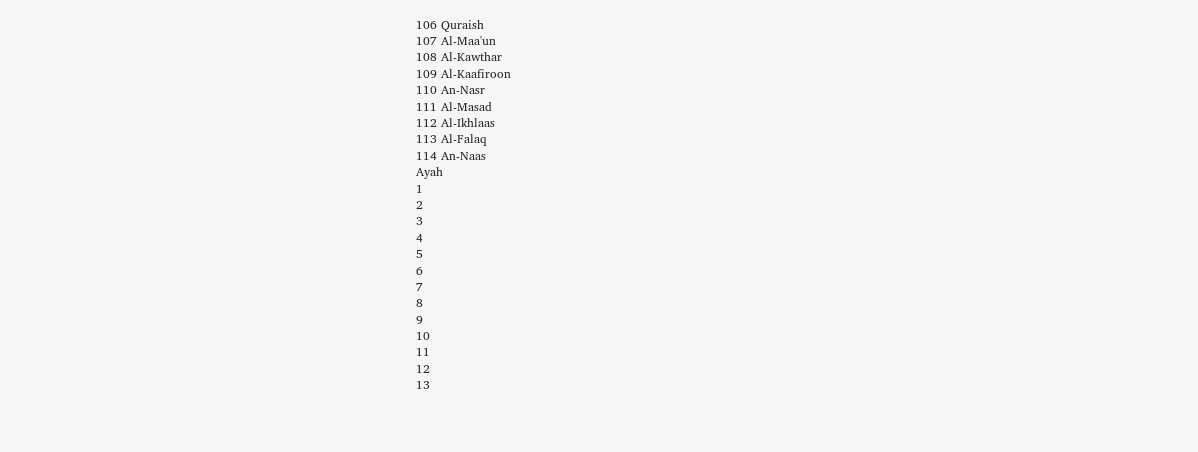106 Quraish
107 Al-Maa'un
108 Al-Kawthar
109 Al-Kaafiroon
110 An-Nasr
111 Al-Masad
112 Al-Ikhlaas
113 Al-Falaq
114 An-Naas
Ayah
1
2
3
4
5
6
7
8
9
10
11
12
13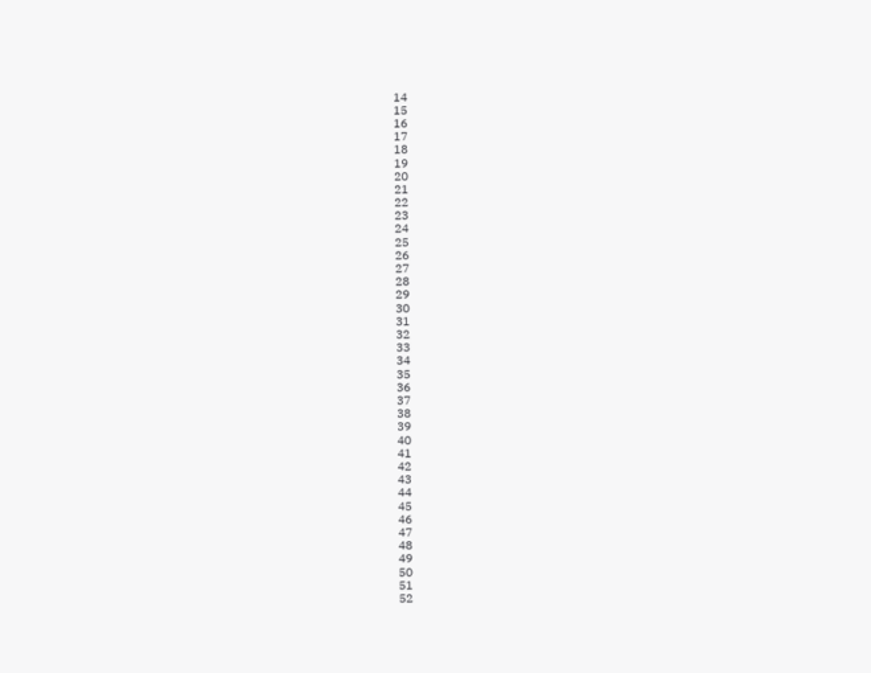14
15
16
17
18
19
20
21
22
23
24
25
26
27
28
29
30
31
32
33
34
35
36
37
38
39
40
41
42
43
44
45
46
47
48
49
50
51
52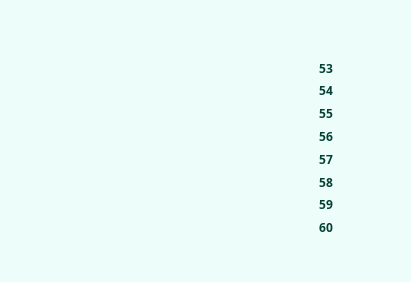53
54
55
56
57
58
59
60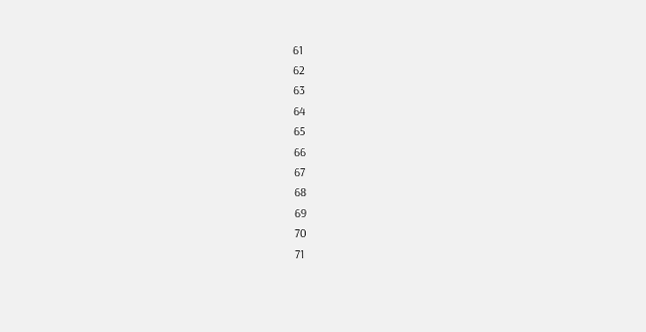61
62
63
64
65
66
67
68
69
70
71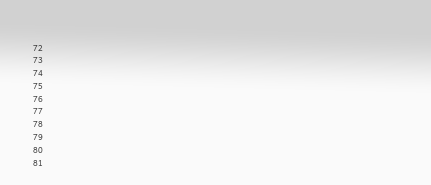72
73
74
75
76
77
78
79
80
81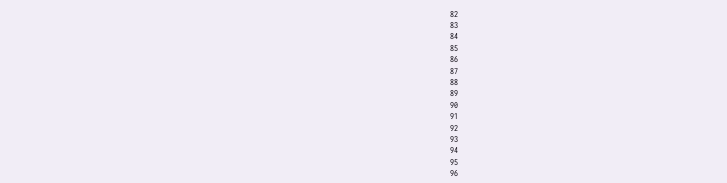82
83
84
85
86
87
88
89
90
91
92
93
94
95
96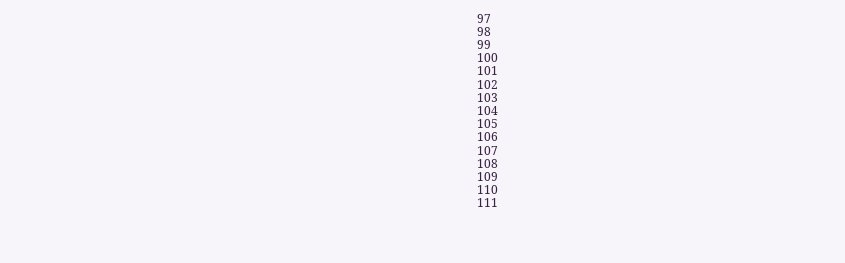97
98
99
100
101
102
103
104
105
106
107
108
109
110
111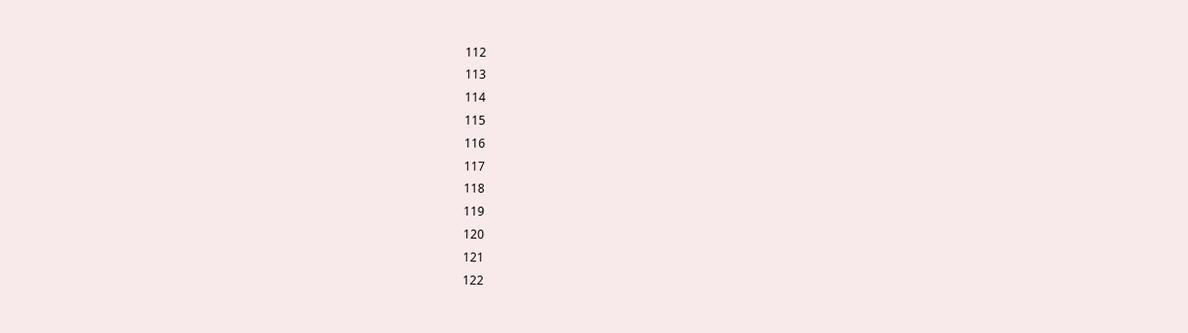112
113
114
115
116
117
118
119
120
121
122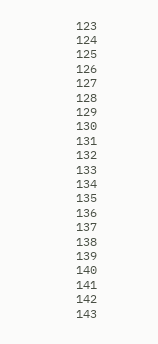123
124
125
126
127
128
129
130
131
132
133
134
135
136
137
138
139
140
141
142
143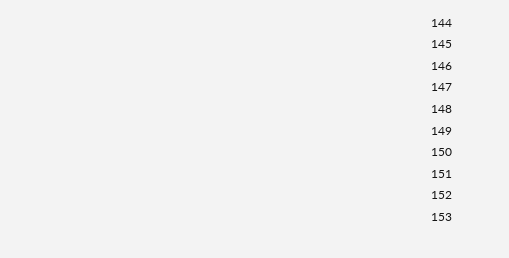144
145
146
147
148
149
150
151
152
153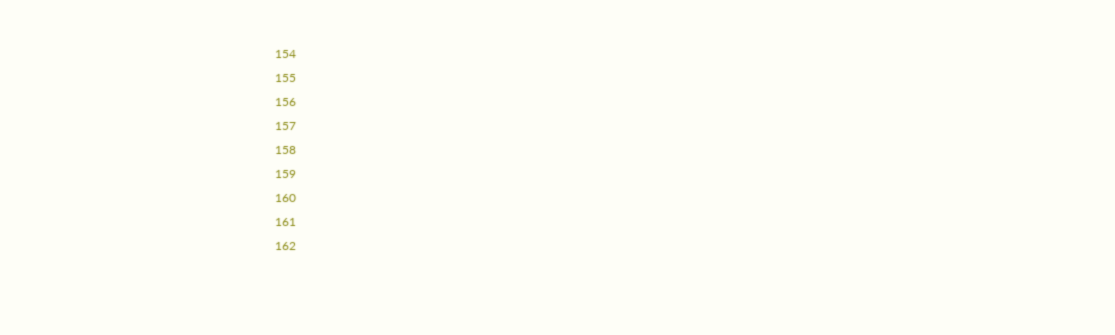154
155
156
157
158
159
160
161
162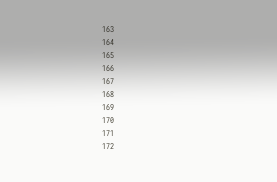163
164
165
166
167
168
169
170
171
172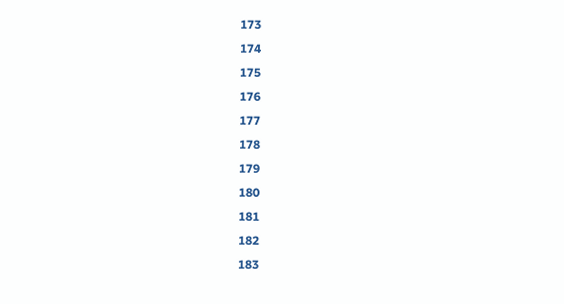173
174
175
176
177
178
179
180
181
182
183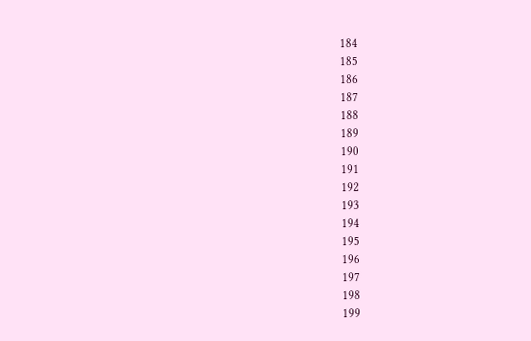184
185
186
187
188
189
190
191
192
193
194
195
196
197
198
199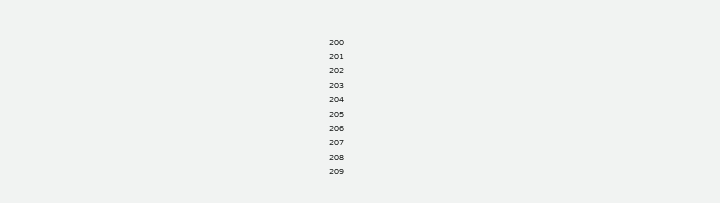200
201
202
203
204
205
206
207
208
209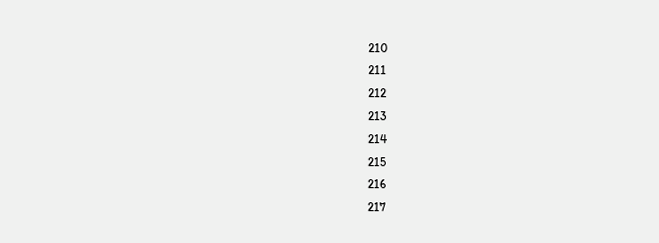210
211
212
213
214
215
216
217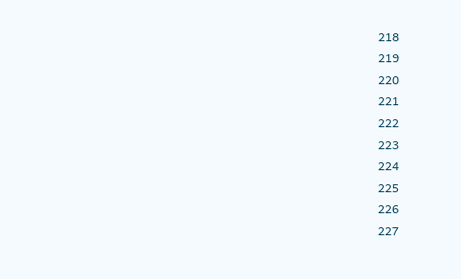218
219
220
221
222
223
224
225
226
227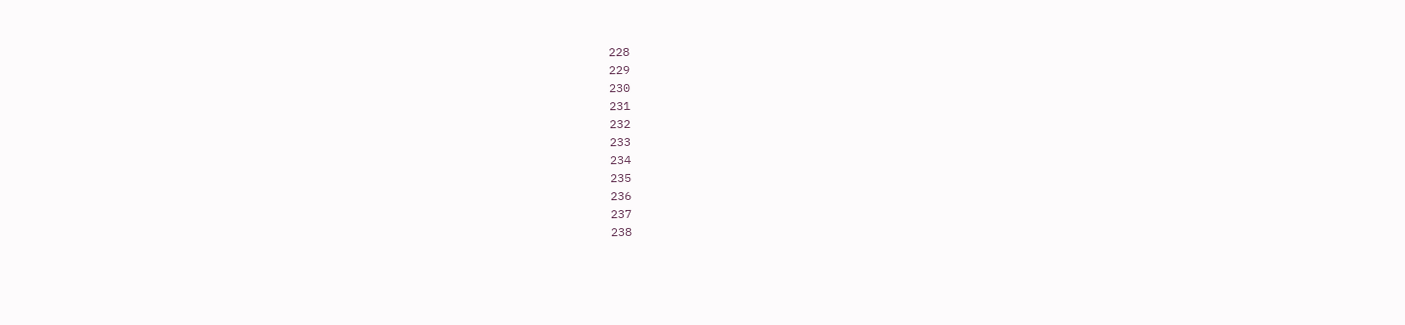228
229
230
231
232
233
234
235
236
237
238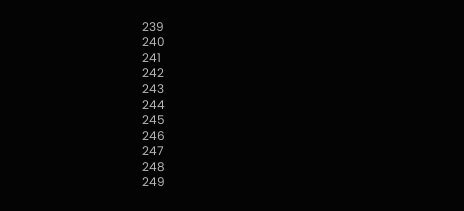239
240
241
242
243
244
245
246
247
248
249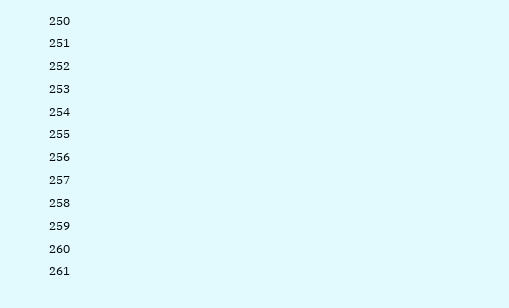250
251
252
253
254
255
256
257
258
259
260
261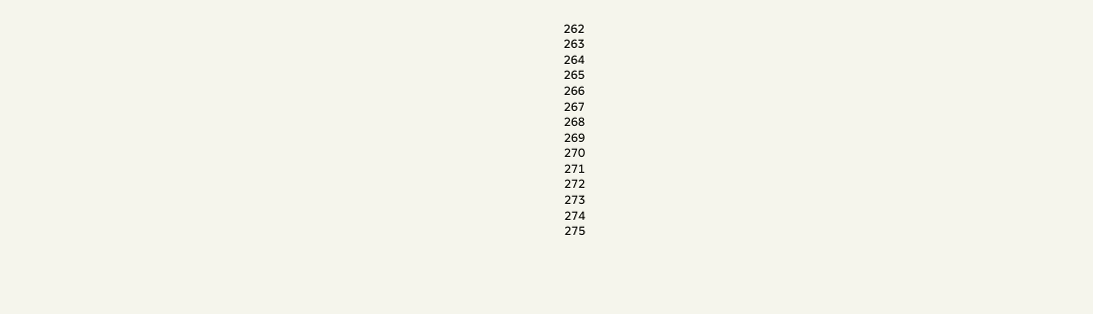262
263
264
265
266
267
268
269
270
271
272
273
274
275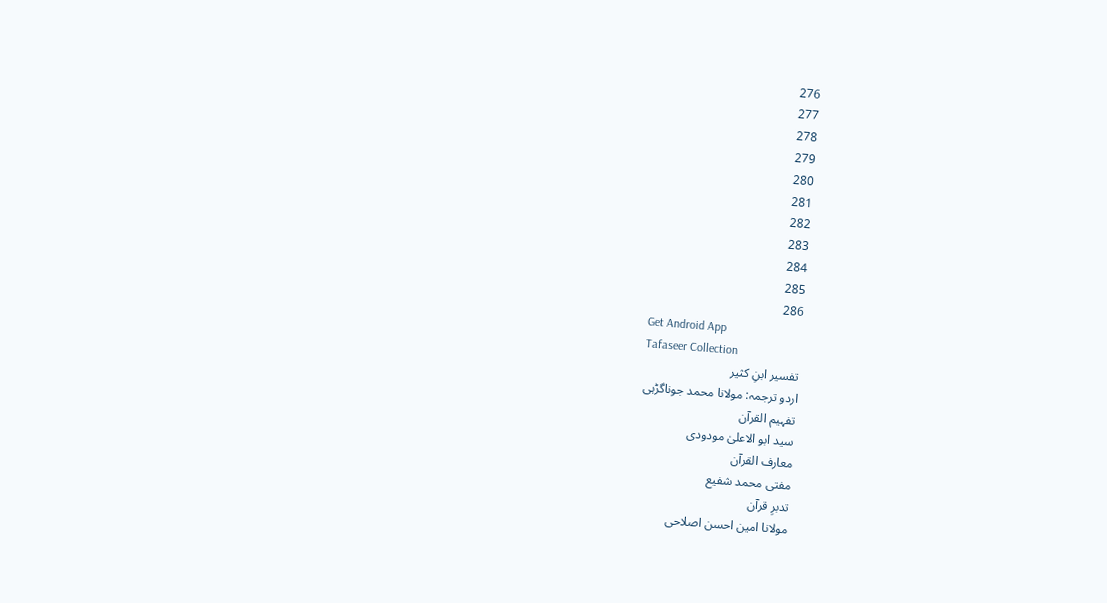276
277
278
279
280
281
282
283
284
285
286
Get Android App
Tafaseer Collection
تفسیر ابنِ کثیر
اردو ترجمہ: مولانا محمد جوناگڑہی
تفہیم القرآن
سید ابو الاعلیٰ مودودی
معارف القرآن
مفتی محمد شفیع
تدبرِ قرآن
مولانا امین احسن اصلاحی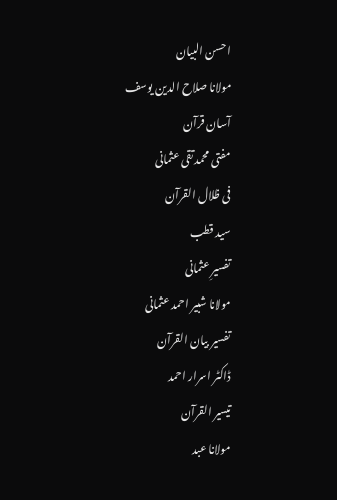احسن البیان
مولانا صلاح الدین یوسف
آسان قرآن
مفتی محمد تقی عثمانی
فی ظلال القرآن
سید قطب
تفسیرِ عثمانی
مولانا شبیر احمد عثمانی
تفسیر بیان القرآن
ڈاکٹر اسرار احمد
تیسیر القرآن
مولانا عبد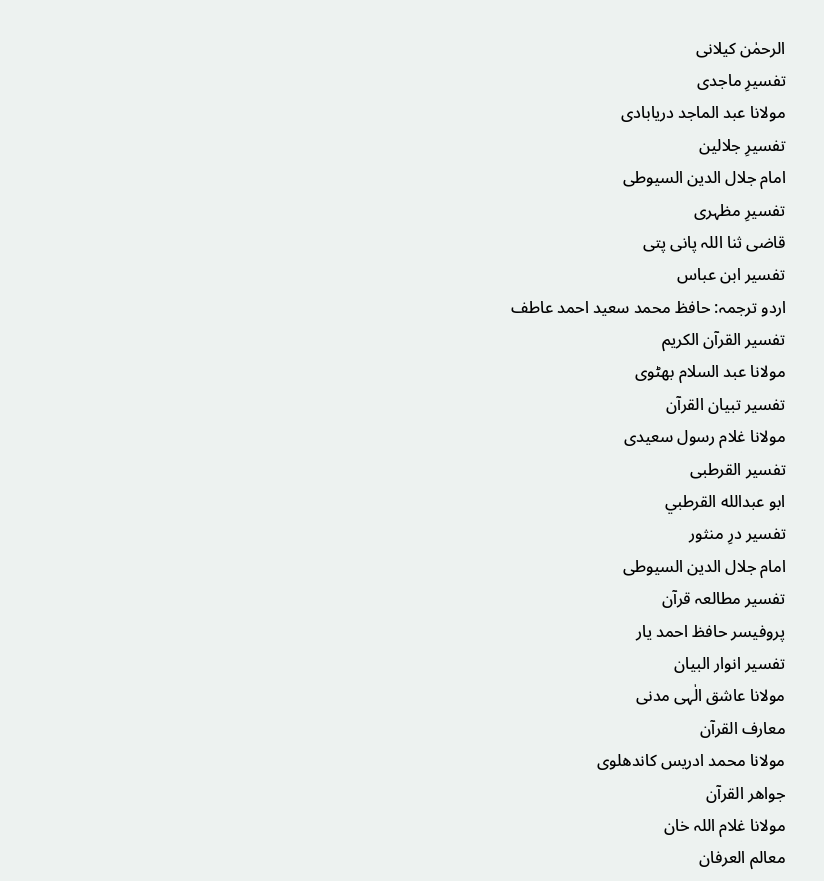الرحمٰن کیلانی
تفسیرِ ماجدی
مولانا عبد الماجد دریابادی
تفسیرِ جلالین
امام جلال الدین السیوطی
تفسیرِ مظہری
قاضی ثنا اللہ پانی پتی
تفسیر ابن عباس
اردو ترجمہ: حافظ محمد سعید احمد عاطف
تفسیر القرآن الکریم
مولانا عبد السلام بھٹوی
تفسیر تبیان القرآن
مولانا غلام رسول سعیدی
تفسیر القرطبی
ابو عبدالله القرطبي
تفسیر درِ منثور
امام جلال الدین السیوطی
تفسیر مطالعہ قرآن
پروفیسر حافظ احمد یار
تفسیر انوار البیان
مولانا عاشق الٰہی مدنی
معارف القرآن
مولانا محمد ادریس کاندھلوی
جواھر القرآن
مولانا غلام اللہ خان
معالم العرفان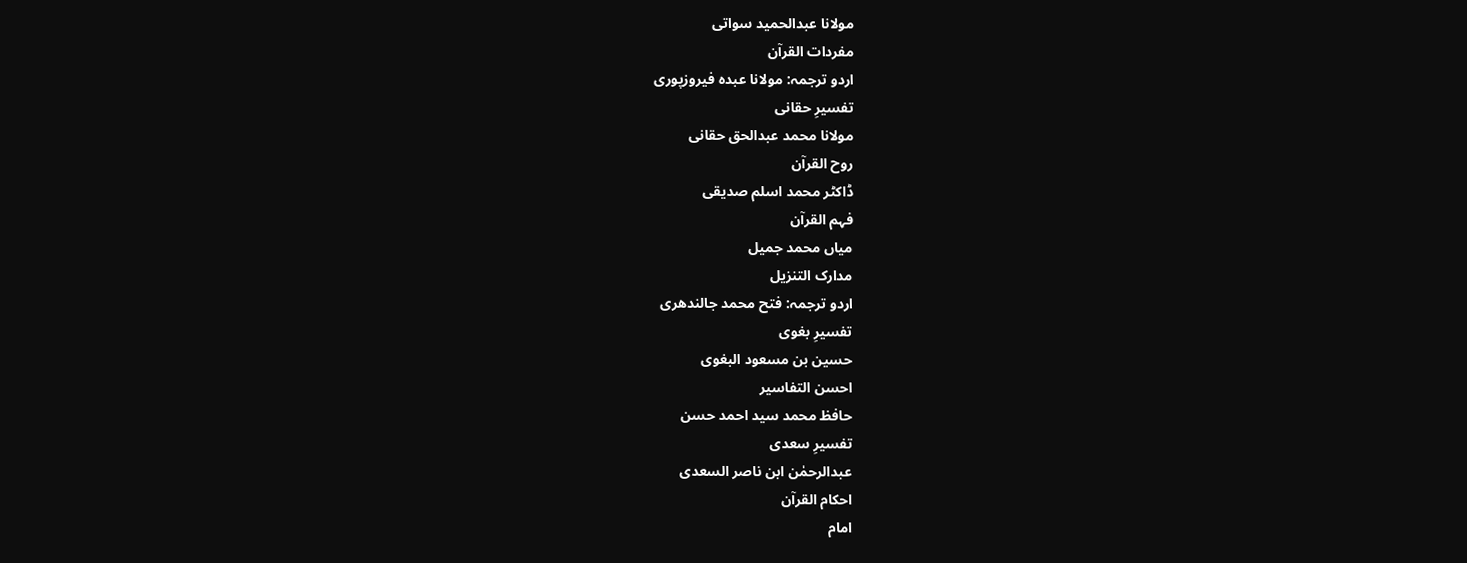مولانا عبدالحمید سواتی
مفردات القرآن
اردو ترجمہ: مولانا عبدہ فیروزپوری
تفسیرِ حقانی
مولانا محمد عبدالحق حقانی
روح القرآن
ڈاکٹر محمد اسلم صدیقی
فہم القرآن
میاں محمد جمیل
مدارک التنزیل
اردو ترجمہ: فتح محمد جالندھری
تفسیرِ بغوی
حسین بن مسعود البغوی
احسن التفاسیر
حافظ محمد سید احمد حسن
تفسیرِ سعدی
عبدالرحمٰن ابن ناصر السعدی
احکام القرآن
امام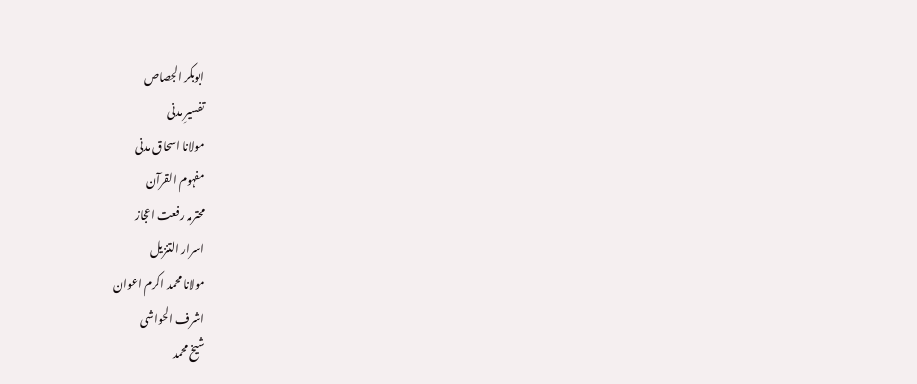ابوبکر الجصاص
تفسیرِ مدنی
مولانا اسحاق مدنی
مفہوم القرآن
محترمہ رفعت اعجاز
اسرار التنزیل
مولانا محمد اکرم اعوان
اشرف الحواشی
شیخ محمد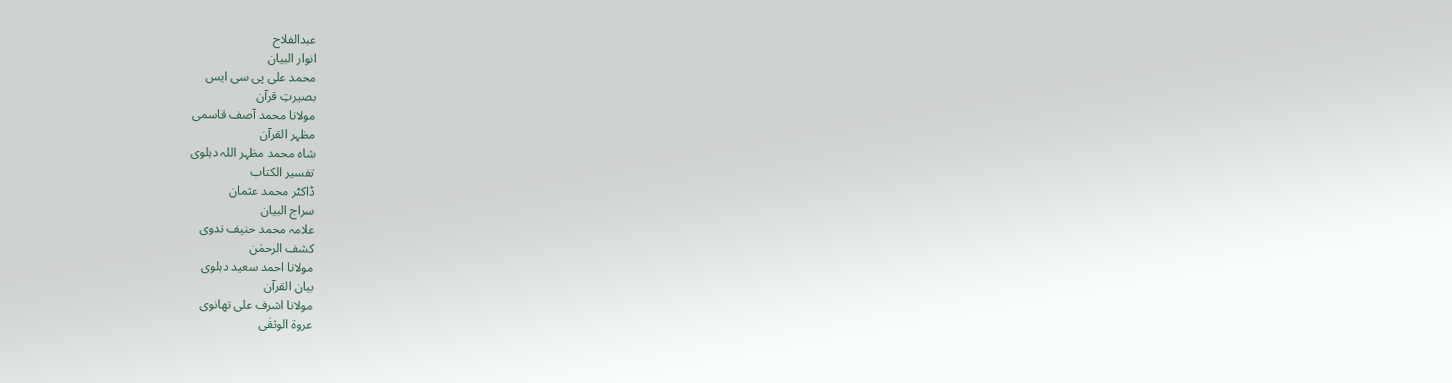عبدالفلاح
انوار البیان
محمد علی پی سی ایس
بصیرتِ قرآن
مولانا محمد آصف قاسمی
مظہر القرآن
شاہ محمد مظہر اللہ دہلوی
تفسیر الکتاب
ڈاکٹر محمد عثمان
سراج البیان
علامہ محمد حنیف ندوی
کشف الرحمٰن
مولانا احمد سعید دہلوی
بیان القرآن
مولانا اشرف علی تھانوی
عروۃ الوثقٰی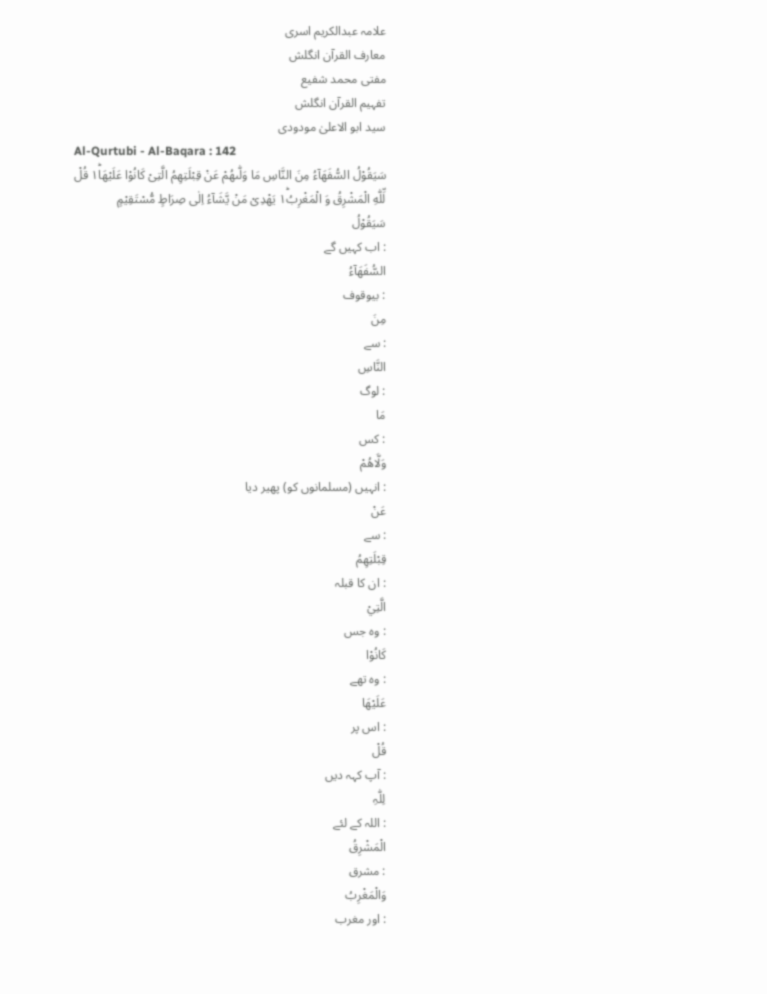علامہ عبدالکریم اسری
معارف القرآن انگلش
مفتی محمد شفیع
تفہیم القرآن انگلش
سید ابو الاعلیٰ مودودی
Al-Qurtubi - Al-Baqara : 142
سَیَقُوْلُ السُّفَهَآءُ مِنَ النَّاسِ مَا وَلّٰىهُمْ عَنْ قِبْلَتِهِمُ الَّتِیْ كَانُوْا عَلَیْهَا١ؕ قُلْ لِّلّٰهِ الْمَشْرِقُ وَ الْمَغْرِبُ١ؕ یَهْدِیْ مَنْ یَّشَآءُ اِلٰى صِرَاطٍ مُّسْتَقِیْمٍ
سَيَقُوْلُ
: اب کہیں گے
السُّفَهَآءُ
: بیوقوف
مِنَ
: سے
النَّاسِ
: لوگ
مَا
: کس
وَلَّاهُمْ
: انہیں (مسلمانوں کو) پھیر دیا
عَنْ
: سے
قِبْلَتِهِمُ
: ان کا قبلہ
الَّتِيْ
: وہ جس
کَانُوْا
: وہ تھے
عَلَيْهَا
: اس پر
قُلْ
: آپ کہہ دیں
لِلّٰہِ
: اللہ کے لئے
الْمَشْرِقُ
: مشرق
وَالْمَغْرِبُ
: اور مغرب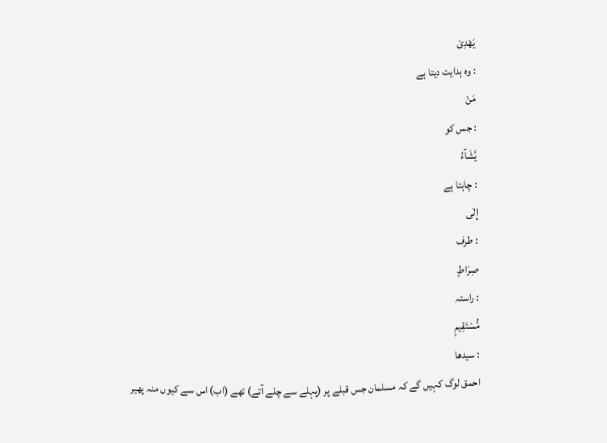يَهْدِیْ
: وہ ہدایت دیتا ہے
مَنْ
: جس کو
يَّشَآءُ
: چاہتا ہے
إِلٰى
: طرف
صِرَاطٍ
: راستہ
مُّسْتَقِيمٍ
: سیدھا
احمق لوگ کہیں گے کہ مسلمان جس قبلے پر (پہلے سے چلے آتے) تھے (اب) اس سے کیوں منہ پھیر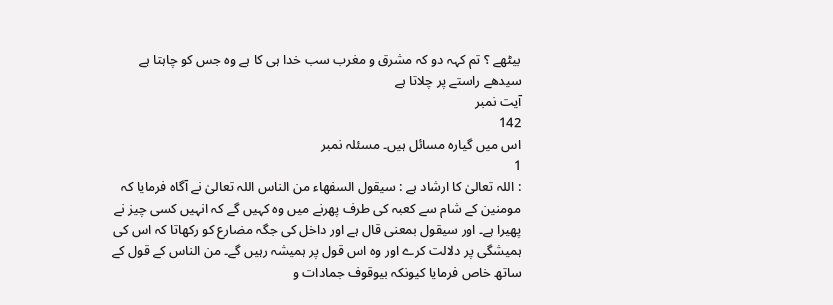بیٹھے ؟ تم کہہ دو کہ مشرق و مغرب سب خدا ہی کا ہے وہ جس کو چاہتا ہے سیدھے راستے پر چلاتا ہے
آیت نمبر
142
اس میں گیارہ مسائل ہیں۔ مسئلہ نمبر
1
: اللہ تعالیٰ کا ارشاد ہے : سیقول السفھاء من الناس اللہ تعالیٰ نے آگاہ فرمایا کہ مومنین کے شام سے کعبہ کی طرف پھرنے میں وہ کہیں گے کہ انہیں کسی چیز نے پھیرا ہے۔ اور سیقول بمعنی قال ہے اور داخل کی جگہ مضارع کو رکھاتا کہ اس کی ہمیشگی پر دلالت کرے اور وہ اس قول پر ہمیشہ رہیں گے۔ من الناس کے قول کے ساتھ خاص فرمایا کیونکہ بیوقوف جمادات و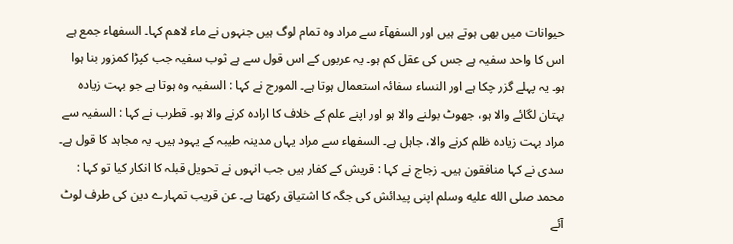حیوانات میں بھی ہوتے ہیں اور السفھآء سے مراد وہ تمام لوگ ہیں جنہوں نے ماء لاھم کہا۔ السفھاء جمع ہے اس کا واحد سفیہ ہے جس کی عقل کم ہو۔ یہ عربوں کے اس قول سے ہے ثوب سفیہ جب کپڑا کمزور بنا ہوا ہو۔ یہ پہلے گزر چکا ہے اور النساء سفائہ استعمال ہوتا ہے۔ المورج نے کہا : السفیہ وہ ہوتا ہے جو بہت زیادہ بہتان لگائے والا ہو، جھوٹ بولنے والا ہو اور اپنے علم کے خلاف کا ارادہ کرنے والا ہو۔ قطرب نے کہا : السفیہ سے مراد بہت زیادہ ظلم کرنے والا، جاہل ہے۔ السفھاء سے مراد یہاں مدینہ طیبہ کے یہود ہیں۔ یہ مجاہد کا قول ہے۔ سدی نے کہا منافقون ہیں۔ زجاج نے کہا : قریش کے کفار ہیں جب انہوں نے تحویل قبلہ کا انکار کیا تو کہا : محمد صلى الله عليه وسلم اپنی پیدائش کی جگہ کا اشتیاق رکھتا ہے۔ عن قریب تمہارے دین کی طرف لوٹ آئے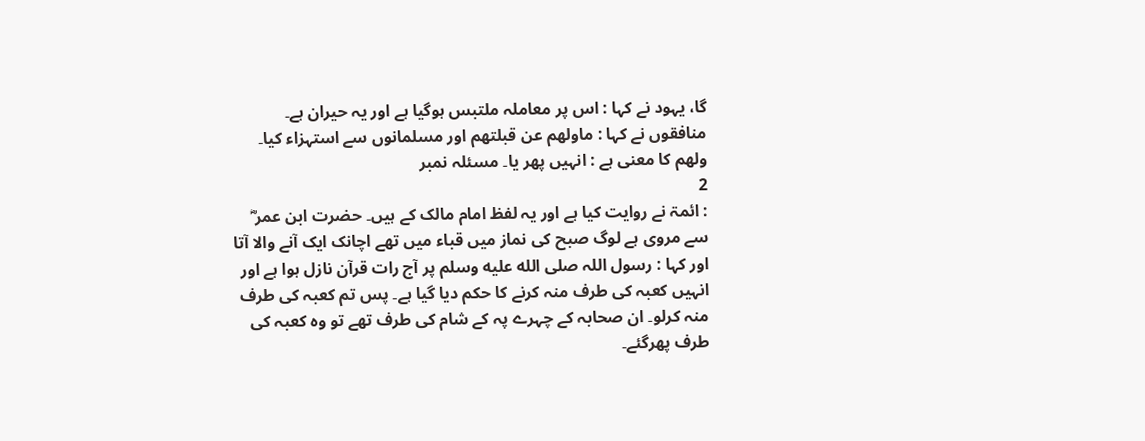گا، یہود نے کہا : اس پر معاملہ ملتبس ہوگیا ہے اور یہ حیران ہے۔ منافقوں نے کہا : ماولھم عن قبلتھم اور مسلمانوں سے استہزاء کیا۔ ولھم کا معنی ہے : انہیں پھر یا۔ مسئلہ نمبر
2
: ائمۃ نے روایت کیا ہے اور یہ لفظ امام مالک کے ہیں۔ حضرت ابن عمر ؓ سے مروی ہے لوگ صبح کی نماز میں قباء میں تھے اچانک ایک آنے والا آتا اور کہا : رسول اللہ صلى الله عليه وسلم پر آج رات قرآن نازل ہوا ہے اور انہیں کعبہ کی طرف منہ کرنے کا حکم دیا گیا ہے۔ پس تم کعبہ کی طرف منہ کرلو۔ ان صحابہ کے چہرے پہ کے شام کی طرف تھے تو وہ کعبہ کی طرف پھرگئے۔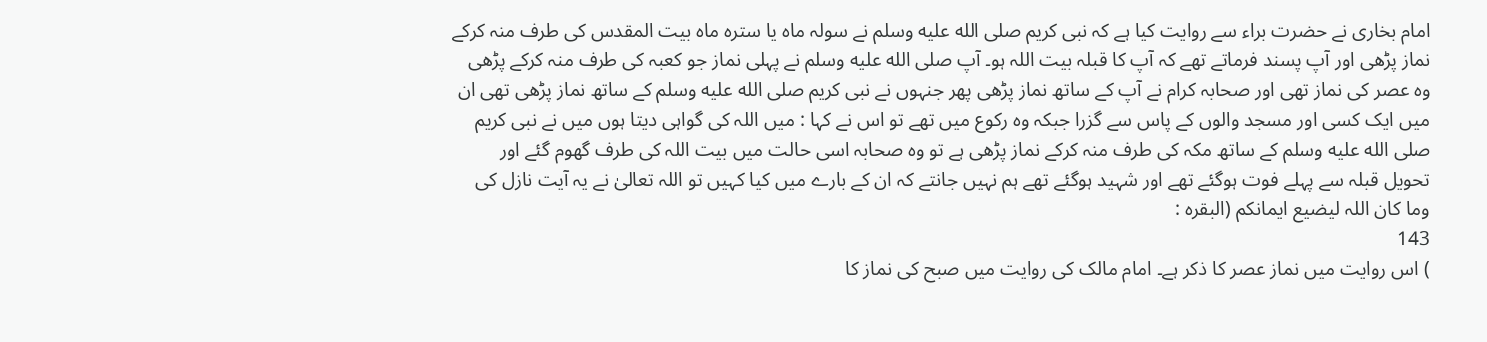امام بخاری نے حضرت براء سے روایت کیا ہے کہ نبی کریم صلى الله عليه وسلم نے سولہ ماہ یا سترہ ماہ بیت المقدس کی طرف منہ کرکے نماز پڑھی اور آپ پسند فرماتے تھے کہ آپ کا قبلہ بیت اللہ ہو۔ آپ صلى الله عليه وسلم نے پہلی نماز جو کعبہ کی طرف منہ کرکے پڑھی وہ عصر کی نماز تھی اور صحابہ کرام نے آپ کے ساتھ نماز پڑھی پھر جنہوں نے نبی کریم صلى الله عليه وسلم کے ساتھ نماز پڑھی تھی ان میں ایک کسی اور مسجد والوں کے پاس سے گزرا جبکہ وہ رکوع میں تھے تو اس نے کہا : میں اللہ کی گواہی دیتا ہوں میں نے نبی کریم صلى الله عليه وسلم کے ساتھ مکہ کی طرف منہ کرکے نماز پڑھی ہے تو وہ صحابہ اسی حالت میں بیت اللہ کی طرف گھوم گئے اور تحویل قبلہ سے پہلے فوت ہوگئے تھے اور شہید ہوگئے تھے ہم نہیں جانتے کہ ان کے بارے میں کیا کہیں تو اللہ تعالیٰ نے یہ آیت نازل کی وما کان اللہ لیضیع ایمانکم (البقرہ :
143
) اس روایت میں نماز عصر کا ذکر ہے۔ امام مالک کی روایت میں صبح کی نماز کا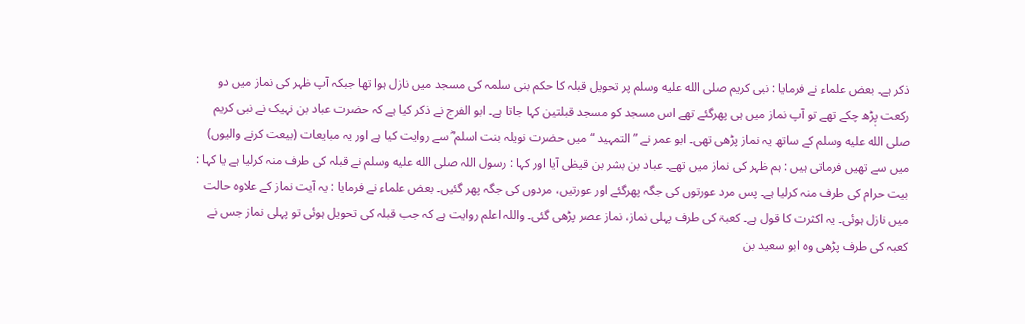ذکر ہے۔ بعض علماء نے فرمایا : نبی کریم صلى الله عليه وسلم پر تحویل قبلہ کا حکم بنی سلمہ کی مسجد میں نازل ہوا تھا جبکہ آپ ظہر کی نماز میں دو رکعت پٖڑھ چکے تھے تو آپ نماز میں ہی پھرگئے تھے اس مسجد کو مسجد قبلتین کہا جاتا ہے۔ ابو الفرج نے ذکر کیا ہے کہ حضرت عباد بن نہیک نے نبی کریم صلى الله عليه وسلم کے ساتھ یہ نماز پڑھی تھی۔ ابو عمر نے ” التمہید “ میں حضرت نویلہ بنت اسلم ؓ سے روایت کیا ہے اور یہ مبایعات (بیعت کرنے والیوں) میں سے تھیں فرماتی ہیں : ہم ظہر کی نماز میں تھے۔ عباد بن بشر بن قیظی آیا اور کہا : رسول اللہ صلى الله عليه وسلم نے قبلہ کی طرف منہ کرلیا ہے یا کہا : بیت حرام کی طرف منہ کرلیا ہے۔ پس مرد عورتوں کی جگہ پھرگئے اور عورتیں، مردوں کی جگہ پھر گئیں۔ بعض علماء نے فرمایا : یہ آیت نماز کے علاوہ حالت میں نازل ہوئی۔ یہ اکثرت کا قول ہے۔ کعبۃ کی طرف پہلی نماز، نماز عصر پڑھی گئی۔ واللہ اعلم روایت ہے کہ جب قبلہ کی تحویل ہوئی تو پہلی نماز جس نے کعبہ کی طرف پڑھی وہ ابو سعید بن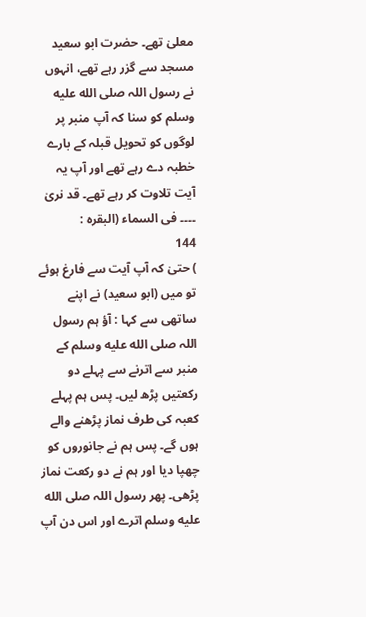معلیٰ تھے۔ حضرت ابو سعید مسجد سے گزر رہے تھے، انہوں نے رسول اللہ صلى الله عليه وسلم کو سنا کہ آپ منبر پر لوگوں کو تحویل قبلہ کے بارے خطبہ دے رہے تھے اور آپ یہ آیت تلاوت کر رہے تھے۔ قد نریٰ ۔۔۔۔ فی السماء (البقرہ :
144
) حتیٰ کہ آپ آیت سے فارغ ہوئے تو میں (ابو سعید) نے اپنے ساتھی سے کہا : آؤ ہم رسول اللہ صلى الله عليه وسلم کے منبر سے اترنے سے پہلے دو رکعتیں پڑھ لیں۔ پس ہم پہلے کعبہ کی طرف نماز پڑھنے والے ہوں گے۔ پس ہم نے جانوروں کو چھپا دیا اور ہم نے دو رکعت نماز پڑھی۔ پھر رسول اللہ صلى الله عليه وسلم اترے اور اس دن آپ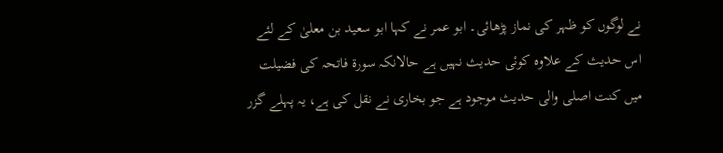نے لوگوں کو ظہر کی نماز پڑھائی۔ ابو عمر نے کہا ابو سعید بن معلیٰ کے لئے اس حدیث کے علاوہ کوئی حدیث نہیں ہے حالانکہ سورة فاتحہ کی فضیلت میں کنت اصلی والی حدیث موجود ہے جو بخاری نے نقل کی ہے، یہ پہلے گزر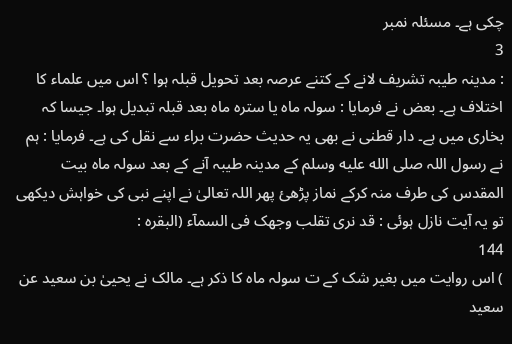چکی ہے۔ مسئلہ نمبر
3
: مدینہ طیبہ تشریف لانے کے کتنے عرصہ بعد تحویل قبلہ ہوا ؟ اس میں علماء کا اختلاف ہے۔ بعض نے فرمایا : سولہ ماہ یا سترہ ماہ بعد قبلہ تبدیل ہوا۔ جیسا کہ بخاری میں ہے۔ دار قطنی نے بھی یہ حدیث حضرت براء سے نقل کی ہے۔ فرمایا : ہم نے رسول اللہ صلى الله عليه وسلم کے مدینہ طیبہ آنے کے بعد سولہ ماہ بیت المقدس کی طرف منہ کرکے نماز پڑھئ پھر اللہ تعالیٰ نے اپنے نبی کی خواہش دیکھی تو یہ آیت نازل ہوئی : قد نری تقلب وجھک فی السمآء (البقرہ :
144
) اس روایت میں بغیر شک کے ت سولہ ماہ کا ذکر ہے۔ مالک نے یحییٰ بن سعید عن سعید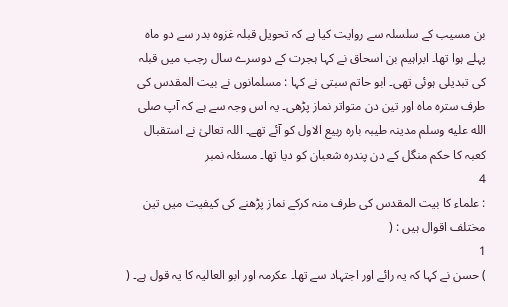بن مسیب کے سلسلہ سے روایت کیا ہے کہ تحویل قبلہ غزوہ بدر سے دو ماہ پہلے ہوا تھا۔ ابراہیم بن اسحاق نے کہا ہجرت کے دوسرے سال رجب میں قبلہ کی تبدیلی ہوئی تھی۔ ابو حاتم سبتی نے کہا : مسلمانوں نے بیت المقدس کی طرف سترہ ماہ اور تین دن متواتر نماز پڑھی۔ یہ اس وجہ سے ہے کہ آپ صلى الله عليه وسلم مدینہ طیبہ بارہ ربیع الاول کو آئے تھے۔ اللہ تعالیٰ نے استقبال کعبہ کا حکم منگل کے دن پندرہ شعبان کو دیا تھا۔ مسئلہ نمبر
4
: علماء کا بیت المقدس کی طرف منہ کرکے نماز پڑھنے کی کیفیت میں تین مختلف اقوال ہیں : (
1
) حسن نے کہا کہ یہ رائے اور اجتہاد سے تھا۔ عکرمہ اور ابو العالیہ کا یہ قول ہے۔ (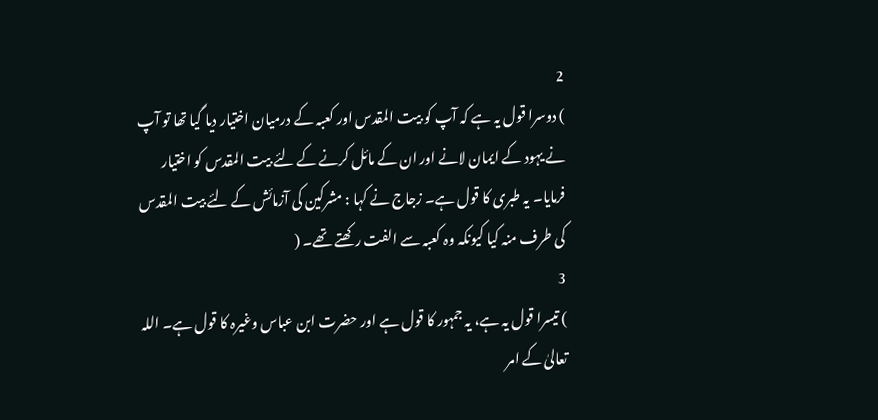2
) دوسرا قول یہ ہے کہ آپ کو بیت المقدس اور کعبہ کے درمیان اختیار دیا گیا تھا تو آپ نے یہود کے ایمان لانے اور ان کے مائل کرنے کے لئے بیت المقدس کو اختیار فرمایا۔ یہ طبری کا قول ہے۔ زجاج نے کہا : مشرکین کی آزمائش کے لئے بیت المقدس کی طرف منہ کیا کیونکہ وہ کعبہ سے الفت رکھتے تھے۔ (
3
) تیسرا قول یہ ہے، یہ جمہور کا قول ہے اور حضرت ابن عباس وغیرہ کا قول ہے۔ اللہ تعالیٰ کے امر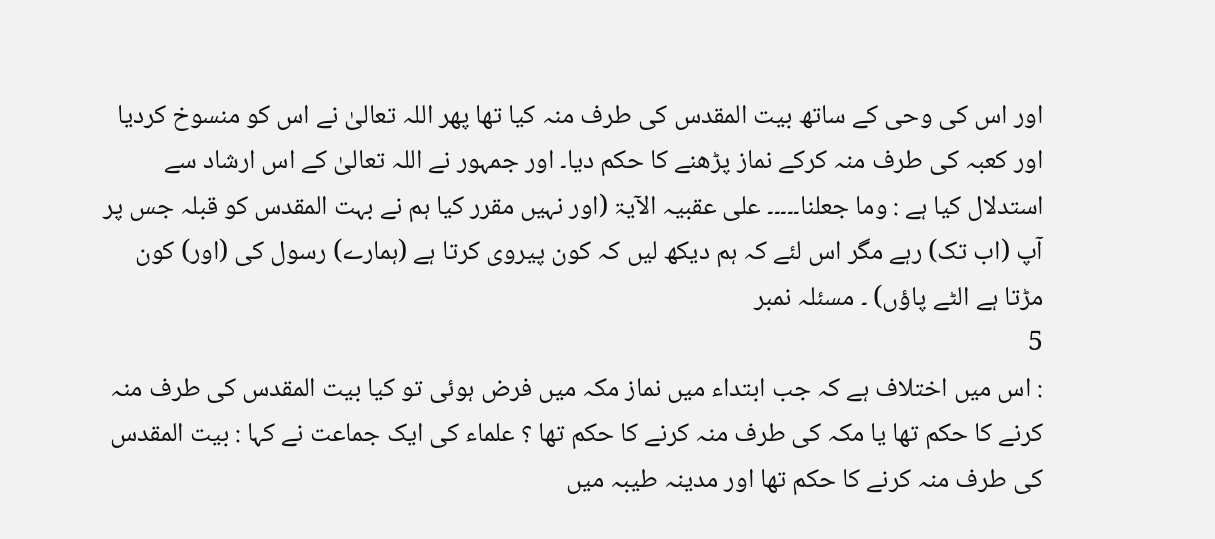اور اس کی وحی کے ساتھ بیت المقدس کی طرف منہ کیا تھا پھر اللہ تعالیٰ نے اس کو منسوخ کردیا اور کعبہ کی طرف منہ کرکے نماز پڑھنے کا حکم دیا۔ اور جمہور نے اللہ تعالیٰ کے اس ارشاد سے استدلال کیا ہے : وما جعلنا۔۔۔۔۔ علی عقبیہ الآیۃ (اور نہیں مقرر کیا ہم نے بہت المقدس کو قبلہ جس پر آپ (اب تک) رہے مگر اس لئے کہ ہم دیکھ لیں کہ کون پیروی کرتا ہے (ہمارے) رسول کی (اور) کون مڑتا ہے الٹے پاؤں) ۔ مسئلہ نمبر
5
: اس میں اختلاف ہے کہ جب ابتداء میں نماز مکہ میں فرض ہوئی تو کیا بیت المقدس کی طرف منہ کرنے کا حکم تھا یا مکہ کی طرف منہ کرنے کا حکم تھا ؟ علماء کی ایک جماعت نے کہا : بیت المقدس کی طرف منہ کرنے کا حکم تھا اور مدینہ طیبہ میں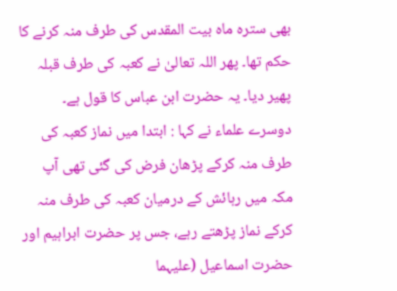بھی سترہ ماہ بیت المقدس کی طرف منہ کرنے کا حکم تھا۔ پھر اللہ تعالیٰ نے کعبہ کی طرف قبلہ پھیر دیا۔ یہ حضرت ابن عباس کا قول ہے۔ دوسرے علماء نے کہا : ابتدا میں نماز کعبہ کی طرف منہ کرکے پڑھان فرض کی گئی تھی آپ مکہ میں رہائش کے درمیان کعبہ کی طرف منہ کرکے نماز پڑھتے رہے، جس پر حضرت ابراہیم اور حضرت اسماعیل (علیہما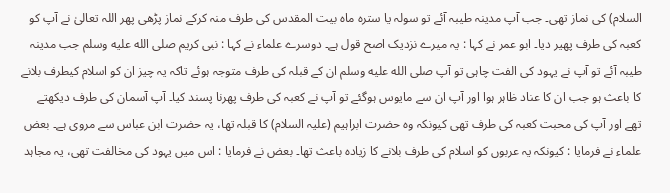السلام) کی نماز تھی۔ جب آپ مدینہ طیبہ آئے تو سولہ یا سترہ ماہ بیت المقدس کی طرف منہ کرکے نماز پڑھی پھر اللہ تعالیٰ نے آپ کو کعبہ کی طرف پھیر دیا۔ ابو عمر نے کہا : یہ میرے نزدیک اصح قول ہے۔ دوسرے علماء نے کہا : نبی کریم صلى الله عليه وسلم جب مدینہ طیبہ آئے تو آپ نے یہود کی الفت چاہی تو آپ صلى الله عليه وسلم ان کے قبلہ کی طرف متوجہ ہوئے تاکہ یہ چیز ان کو اسلام کیطرف بلانے کا باعث ہو جب ان کا عناد ظاہر ہوا اور آپ ان سے مایوس ہوگئے تو آپ نے کعبہ کی طرف پھرنا پسند کیا۔ آپ آسمان کی طرف دیکھتے تھے اور آپ کی محبت کعبہ کی طرف تھی کیونکہ وہ حضرت ابراہیم (علیہ السلام) کا قبلہ تھا، یہ حضرت ابن عباس سے مروی ہے۔ بعض علماء نے فرمایا : کیونکہ یہ عربوں کو اسلام کی طرف بلانے کا زیادہ باعث تھا۔ بعض نے فرمایا : اس میں یہود کی مخالفت تھی، یہ مجاہد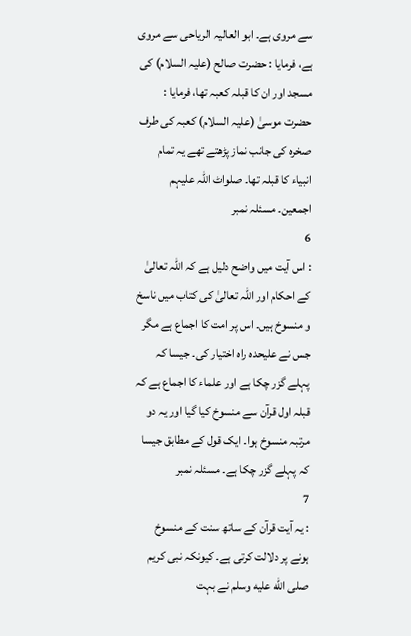سے مروی ہے۔ ابو العالیہ الریاحی سے مروی ہے، فرمایا : حضرت صالح (علیہ السلام) کی مسجد اور ان کا قبلہ کعبہ تھا، فرمایا : حضرت موسیٰ (علیہ السلام) کعبہ کی طرف صخرہ کی جانب نماز پڑھتے تھے یہ تمام انبیاء کا قبلہ تھا۔ صلواٹ اللہ علیہم اجمعین۔ مسئلہ نمبر
6
: اس آیت میں واضح دلیل ہے کہ اللہ تعالیٰ کے احکام اور اللہ تعالیٰ کی کتاب میں ناسخ و منسوخ ہیں۔ اس پر امت کا اجماع ہے مگر جس نے علیحدہ راہ اختیار کی۔ جیسا کہ پہلے گزر چکا ہے اور علماء کا اجماع ہے کہ قبلہ اول قرآن سے منسوخ کیا گیا اور یہ دو مرتبہ منسوخ ہوا۔ ایک قول کے مطابق جیسا کہ پہلے گزر چکا ہے۔ مسئلہ نمبر
7
: یہ آیت قرآن کے ساتھ سنت کے منسوخ ہونے پر دلالت کرتی ہے۔ کیونکہ نبی کریم صلى الله عليه وسلم نے بہت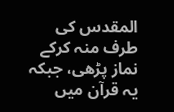المقدس کی طرف منہ کرکے نماز پڑھی، جبکہ یہ قرآن میں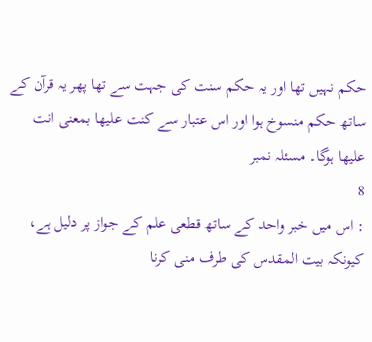حکم نہیں تھا اور یہ حکم سنت کی جہت سے تھا پھر یہ قرآن کے ساتھ حکم منسوخ ہوا اور اس عتبار سے کنت علیھا بمعنی انت علیھا ہوگا۔ مسئلہ نمبر
8
: اس میں خبر واحد کے ساتھ قطعی علم کے جواز پر دلیل ہے، کیونکہ بیت المقدس کی طرف منی کرنا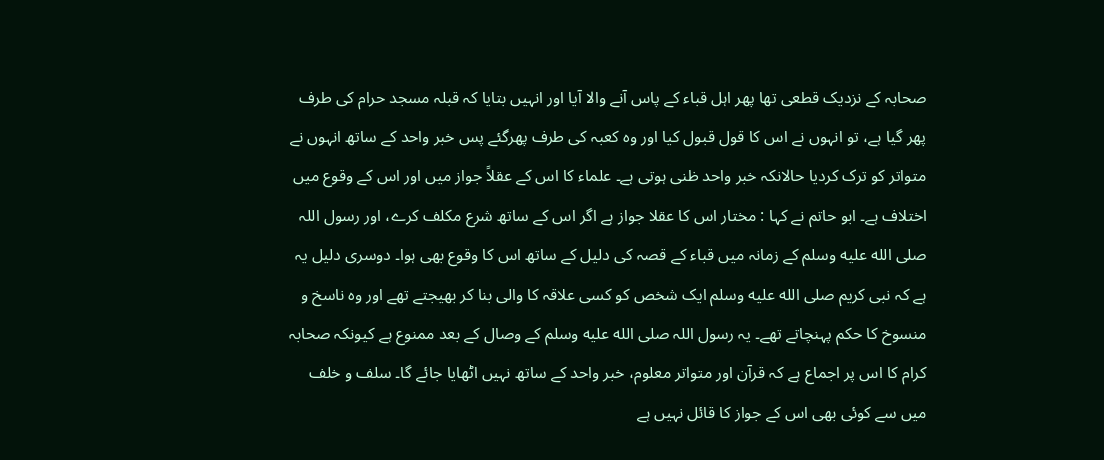صحابہ کے نزدیک قطعی تھا پھر اہل قباء کے پاس آنے والا آیا اور انہیں بتایا کہ قبلہ مسجد حرام کی طرف پھر گیا ہے، تو انہوں نے اس کا قول قبول کیا اور وہ کعبہ کی طرف پھرگئے پس خبر واحد کے ساتھ انہوں نے متواتر کو ترک کردیا حالانکہ خبر واحد ظنی ہوتی ہے۔ علماء کا اس کے عقلاً جواز میں اور اس کے وقوع میں اختلاف ہے۔ ابو حاتم نے کہا : مختار اس کا عقلا جواز ہے اگر اس کے ساتھ شرع مکلف کرے، اور رسول اللہ صلى الله عليه وسلم کے زمانہ میں قباء کے قصہ کی دلیل کے ساتھ اس کا وقوع بھی ہوا۔ دوسری دلیل یہ ہے کہ نبی کریم صلى الله عليه وسلم ایک شخص کو کسی علاقہ کا والی بنا کر بھیجتے تھے اور وہ ناسخ و منسوخ کا حکم پہنچاتے تھے۔ یہ رسول اللہ صلى الله عليه وسلم کے وصال کے بعد ممنوع ہے کیونکہ صحابہ کرام کا اس پر اجماع ہے کہ قرآن اور متواتر معلوم، خبر واحد کے ساتھ نہیں اٹھایا جائے گا۔ سلف و خلف میں سے کوئی بھی اس کے جواز کا قائل نہیں ہے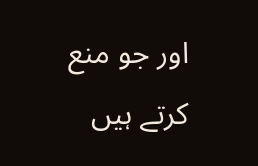اور جو منع کرتے ہیں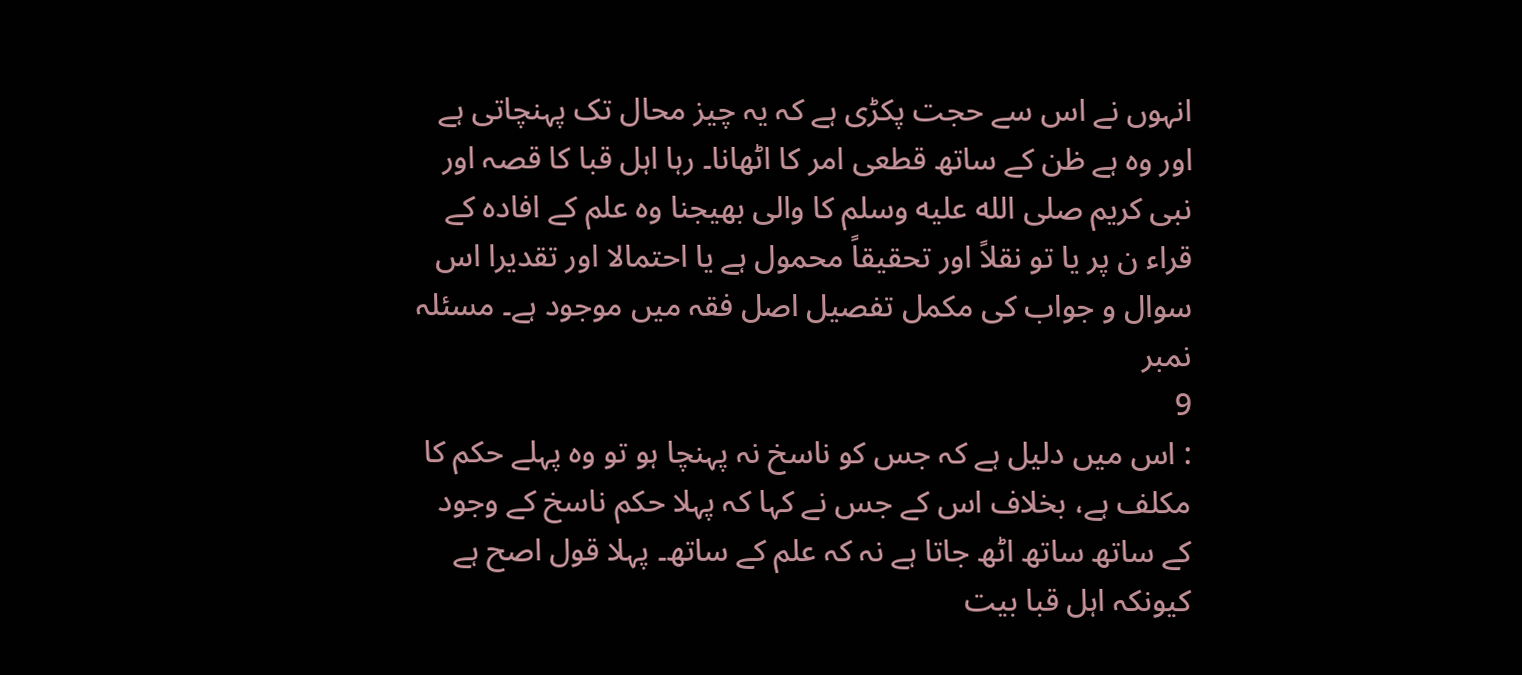انہوں نے اس سے حجت پکڑی ہے کہ یہ چیز محال تک پہنچاتی ہے اور وہ ہے ظن کے ساتھ قطعی امر کا اٹھانا۔ رہا اہل قبا کا قصہ اور نبی کریم صلى الله عليه وسلم کا والی بھیجنا وہ علم کے افادہ کے قراء ن پر یا تو نقلاً اور تحقیقاً محمول ہے یا احتمالا اور تقدیرا اس سوال و جواب کی مکمل تفصیل اصل فقہ میں موجود ہے۔ مسئلہ نمبر
9
: اس میں دلیل ہے کہ جس کو ناسخ نہ پہنچا ہو تو وہ پہلے حکم کا مکلف ہے، بخلاف اس کے جس نے کہا کہ پہلا حکم ناسخ کے وجود کے ساتھ ساتھ اٹھ جاتا ہے نہ کہ علم کے ساتھ۔ پہلا قول اصح ہے کیونکہ اہل قبا بیت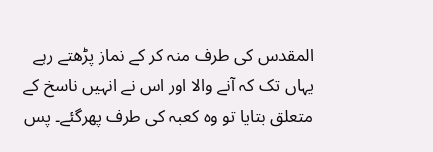المقدس کی طرف منہ کر کے نماز پڑھتے رہے یہاں تک کہ آنے والا اور اس نے انہیں ناسخ کے متعلق بتایا تو وہ کعبہ کی طرف پھرگئے۔ پس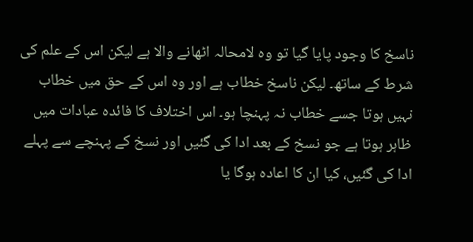ناسخ کا وجود پایا گیا تو وہ لامحالہ اٹھانے والا ہے لیکن اس کے علم کی شرط کے ساتھ۔ لیکن ناسخ خطاب ہے اور وہ اس کے حق میں خطاب نہیں ہوتا جسے خطاب نہ پہنچا ہو۔ اس اختلاف کا فائدہ عبادات میں ظاہر ہوتا ہے جو نسخ کے بعد ادا کی گئیں اور نسخ کے پہنچے سے پہلے ادا کی گئیں، کیا ان کا اعادہ ہوگا یا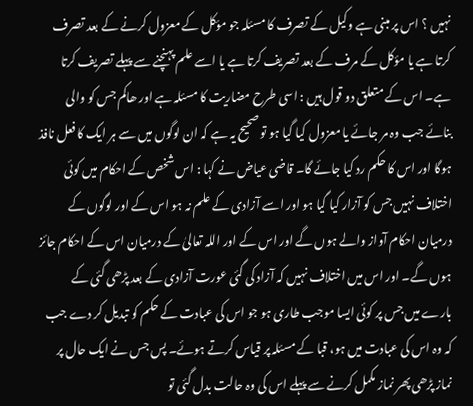نہیں ؟ اس پر مبنی ہے وکیل کے تصرف کا مسئلہ جو مؤکل کے معزول کرنے کے بعد تصرف کرتا ہے یا مؤکل کے مرف کے بعد تصریف کرتا ہے یا اسے علم پہنچنے سے پہلے تصریف کرتا ہے۔ اس کے متعلق دو قول ہیں : اسی طرح مضاریت کا مسئلہ ہے اور ھاکم جس کو والی بنائے جب وہ مر جائے یا معزول کیا گیا ہو تو صحیح یہ ہے کہ ان لوگوں میں سے ہر ایک کا فعل نافذ ہوگا اور اس کا حکم رد کیا جائے گا۔ قاضی عیاض نے کہا : اس شخص کے احکام میں کوئی اختلاف نہیں جس کو آزار کیا گیا ہو اور اسے آزادی کے علم نہ ہو اس کے اور لوگوں کے درمیان احکام آواز والے ہوں گے اور اس کے اور اللہ تعالیٰ کے درمیان اس کے احکام جائز ہوں گے۔ اور اس میں اختلاف نہیں کہ آزاد کی گئی عورت آزادی کے بعد پڑھی گئی کے بارے میں جس پر کوئی ایسا موجب طاری ہو جو اس کی عبادت کے حکم کو تبدیل کر دے جب کہ وہ اس کی عبادت میں ہو، قبا کے مسئلہ پر قیاس کرتے ہوئے۔ پس جس نے ایک حال پر نماز پڑھی پھر نماز مکمل کرنے سے پہلے اس کی وہ حالت بدل گئی تو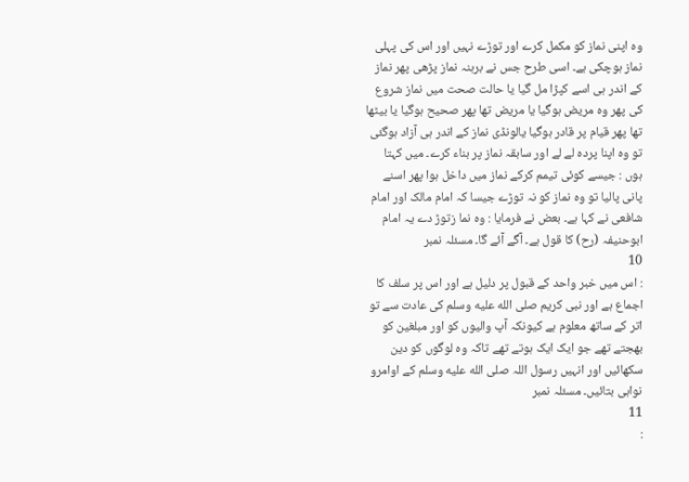وہ اپنی نماز کو مکمل کرے اور توڑے نہیں اور اس کی پہلی نماز ہوچکی ہے۔ اسی طرح جس نے برہنہ نماز پڑھی پھر نماز کے اندر ہی اسے کپڑا مل گیا یا حالت صحت میں نماز شروع کی پھر وہ مریض ہوگیا یا مریض تھا پھر صحیح ہوگیا یا بیٹھا تھا پھر قیام پر قادر ہوگیا یالونڈی نماز کے اندر ہی آزاد ہوگئی تو وہ اپنا پردہ لے لے اور سابقہ نماز پر بناء کرے۔ میں کہتا ہوں : جیسے کوئی تیمم کرکے نماز میں داخل ہوا پھر اسنے پانی پالیا تو وہ نماز کو نہ توڑے جیسا کہ امام مالک اور امام شافعی نے کہا ہے۔ بعض نے فرمایا : وہ نما زتوڑ دے یہ امام ابوحنیفہ (رح) کا قول ہے۔ آگے آئے گا۔ مسئلہ نمبر
10
: اس میں خبر واحد کے قبول پر دلیل ہے اور اس پر سلف کا اجماع ہے اور نبی کریم صلى الله عليه وسلم کی عادت سے تو اتر کے ساتھ معلوم ہے کیونکہ آپ والیوں کو اور مبلغین کو بھجتے تھے جو ایک ایک ہوتے تھے تاکہ وہ لوگوں کو دین سکھائیں اور انہیں رسول اللہ صلى الله عليه وسلم کے اوامرو نواہی بتائیں۔ مسئلہ نمبر
11
: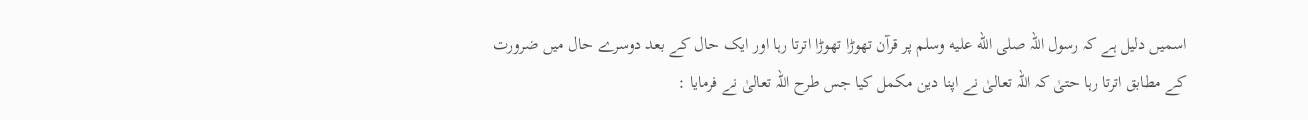اسمیں دلیل ہے کہ رسول اللہ صلى الله عليه وسلم پر قرآن تھوڑا تھوڑا اترتا رہا اور ایک حال کے بعد دوسرے حال میں ضرورت کے مطابق اترتا رہا حتیٰ کہ اللہ تعالیٰ نے اپنا دین مکمل کیا جس طرح اللہ تعالیٰ نے فرمایا :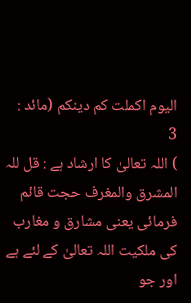الیوم اکملت کم دینکم (مائد :
3
) اللہ تعالیٰ کا ارشاد ہے : قل للہ المشرق والمغرف حجت قائم فرمائی یعنی مشارق و مغارب کی ملکیت اللہ تعالیٰ کے لئے ہے اور جو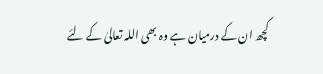کچھ ان کے درمیان ہے وہ بھی اللہ تعالیٰ کے لئے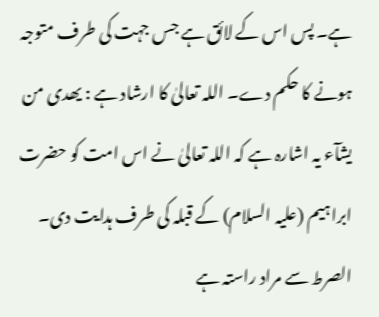ہے۔ پس اس کے لائق ہے جس جہت کی طرف متوجہ ہونے کا حکم دے۔ اللہ تعالیٰ کا ارشاد ہے : یھدی من یشآء یہ اشارہ ہے کہ اللہ تعالیٰ نے اس امت کو حضرت ابراہیم (علیہ السلام) کے قبلہ کی طرف ہدایت دی۔ الصرط سے مراد راستہ ہے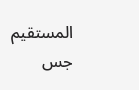المستقیم جس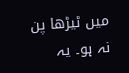میں ٹیڑھا پن نہ ہو۔ یہ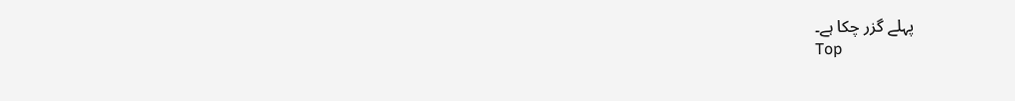پہلے گزر چکا ہے۔
Top